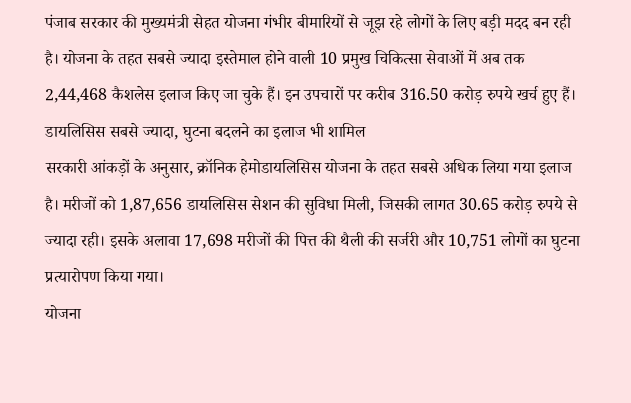पंजाब सरकार की मुख्यमंत्री सेहत योजना गंभीर बीमारियों से जूझ रहे लोगों के लिए बड़ी मदद बन रही है। योजना के तहत सबसे ज्यादा इस्तेमाल होने वाली 10 प्रमुख चिकित्सा सेवाओं में अब तक 2,44,468 कैशलेस इलाज किए जा चुके हैं। इन उपचारों पर करीब 316.50 करोड़ रुपये खर्च हुए हैं।
डायलिसिस सबसे ज्यादा, घुटना बदलने का इलाज भी शामिल
सरकारी आंकड़ों के अनुसार, क्रॉनिक हेमोडायलिसिस योजना के तहत सबसे अधिक लिया गया इलाज है। मरीजों को 1,87,656 डायलिसिस सेशन की सुविधा मिली, जिसकी लागत 30.65 करोड़ रुपये से ज्यादा रही। इसके अलावा 17,698 मरीजों की पित्त की थैली की सर्जरी और 10,751 लोगों का घुटना प्रत्यारोपण किया गया।
योजना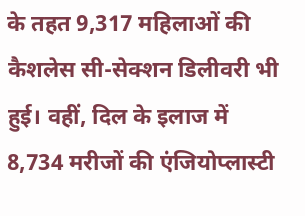के तहत 9,317 महिलाओं की कैशलेस सी-सेक्शन डिलीवरी भी हुई। वहीं, दिल के इलाज में 8,734 मरीजों की एंजियोप्लास्टी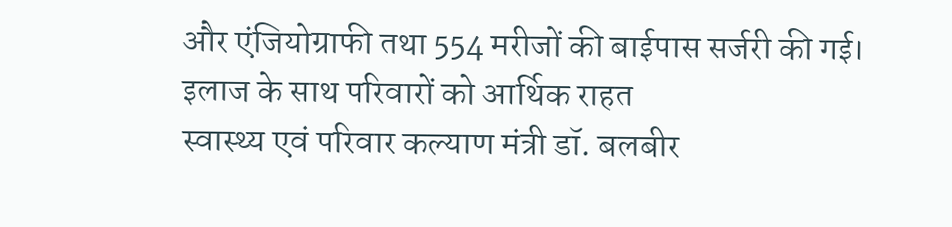और एंजियोग्राफी तथा 554 मरीजों की बाईपास सर्जरी की गई।
इलाज के साथ परिवारों को आर्थिक राहत
स्वास्थ्य एवं परिवार कल्याण मंत्री डॉ. बलबीर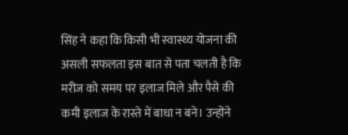सिंह ने कहा कि किसी भी स्वास्थ्य योजना की असली सफलता इस बात से पता चलती है कि मरीज को समय पर इलाज मिले और पैसे की कमी इलाज के रास्ते में बाधा न बने। उन्होंने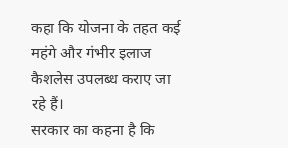कहा कि योजना के तहत कई महंगे और गंभीर इलाज कैशलेस उपलब्ध कराए जा रहे हैं।
सरकार का कहना है कि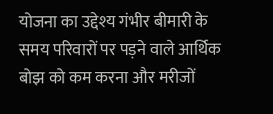योजना का उद्देश्य गंभीर बीमारी के समय परिवारों पर पड़ने वाले आर्थिक बोझ को कम करना और मरीजों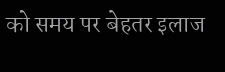को समय पर बेहतर इलाज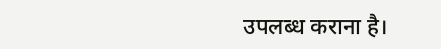उपलब्ध कराना है।